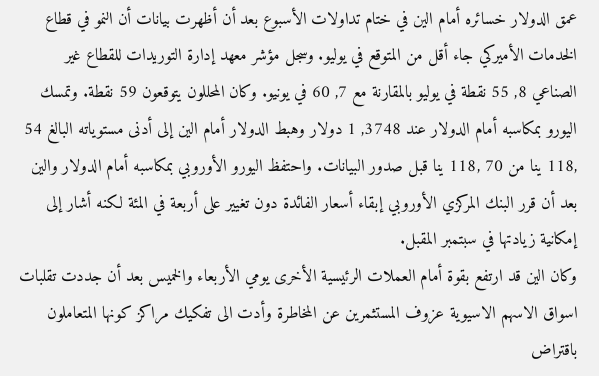عمق الدولار خسائره أمام الين في ختام تداولات الأسبوع بعد أن أظهرت بيانات أن النمو في قطاع الخدمات الأميركي جاء أقل من المتوقع في يوليو. وسجل مؤشر معهد إدارة التوريدات للقطاع غير الصناعي 8, 55 نقطة في يوليو بالمقارنة مع 7, 60 في يونيو. وكان المحللون يتوقعون 59 نقطة. وتمسك اليورو بمكاسبه أمام الدولار عند 3748, 1 دولار وهبط الدولار أمام الين إلى أدنى مستوياته البالغ 54 ,118 ينا من 70 ,118 ينا قبل صدور البيانات. واحتفظ اليورو الأوروبي بمكاسبه أمام الدولار والين بعد أن قرر البنك المركزي الأوروبي إبقاء أسعار الفائدة دون تغيير على أربعة في المئة لكنه أشار إلى إمكانية زيادتها في سبتمبر المقبل.
وكان الين قد ارتفع بقوة أمام العملات الرئيسية الأخرى يومي الأربعاء والخميس بعد أن جددت تقلبات اسواق الاسهم الاسيوية عزوف المستثمرين عن المخاطرة وأدت الى تفكيك مراكز كونها المتعاملون باقتراض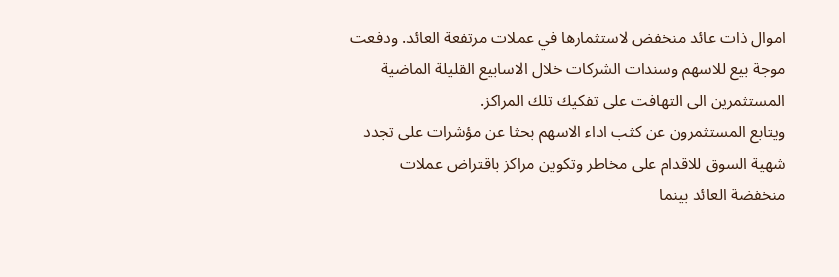اموال ذات عائد منخفض لاستثمارها في عملات مرتفعة العائد. ودفعت موجة بيع للاسهم وسندات الشركات خلال الاسابيع القليلة الماضية المستثمرين الى التهافت على تفكيك تلك المراكز.
ويتابع المستثمرون عن كثب اداء الاسهم بحثا عن مؤشرات على تجدد شهية السوق للاقدام على مخاطر وتكوين مراكز باقتراض عملات منخفضة العائد بينما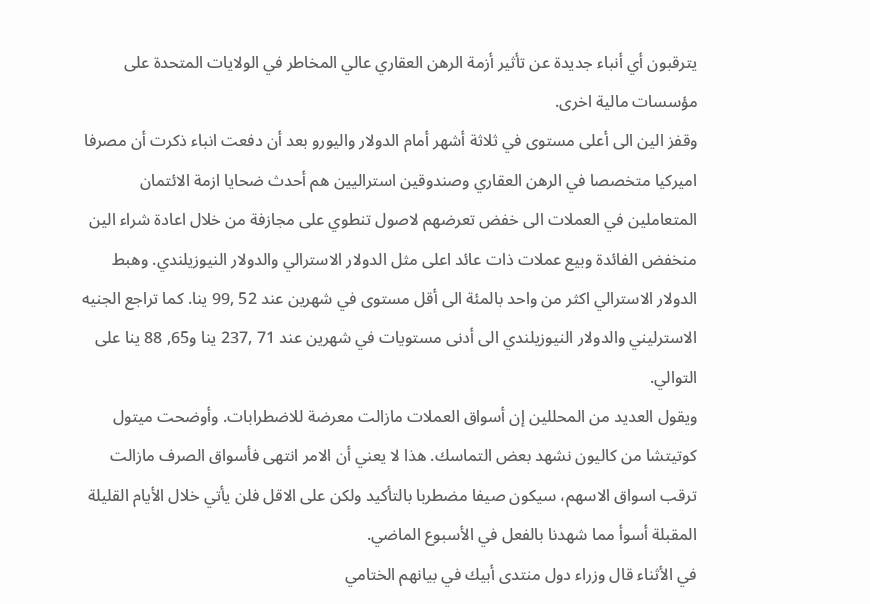يترقبون أي أنباء جديدة عن تأثير أزمة الرهن العقاري عالي المخاطر في الولايات المتحدة على مؤسسات مالية اخرى.
وقفز الين الى أعلى مستوى في ثلاثة أشهر أمام الدولار واليورو بعد أن دفعت انباء ذكرت أن مصرفا اميركيا متخصصا في الرهن العقاري وصندوقين استراليين هم أحدث ضحايا ازمة الائتمان المتعاملين في العملات الى خفض تعرضهم لاصول تنطوي على مجازفة من خلال اعادة شراء الين منخفض الفائدة وبيع عملات ذات عائد اعلى مثل الدولار الاسترالي والدولار النيوزيلندي. وهبط الدولار الاسترالي اكثر من واحد بالمئة الى أقل مستوى في شهرين عند 52 ,99 ينا. كما تراجع الجنيه الاسترليني والدولار النيوزيلندي الى أدنى مستويات في شهرين عند 71 ,237 ينا و65, 88 ينا على التوالي.
ويقول العديد من المحللين إن أسواق العملات مازالت معرضة للاضطرابات. وأوضحت ميتول كوتيتشا من كاليون نشهد بعض التماسك. هذا لا يعني أن الامر انتهى فأسواق الصرف مازالت ترقب اسواق الاسهم، سيكون صيفا مضطربا بالتأكيد ولكن على الاقل فلن يأتي خلال الأيام القليلة المقبلة أسوأ مما شهدنا بالفعل في الأسبوع الماضي.
في الأثناء قال وزراء دول منتدى أبيك في بيانهم الختامي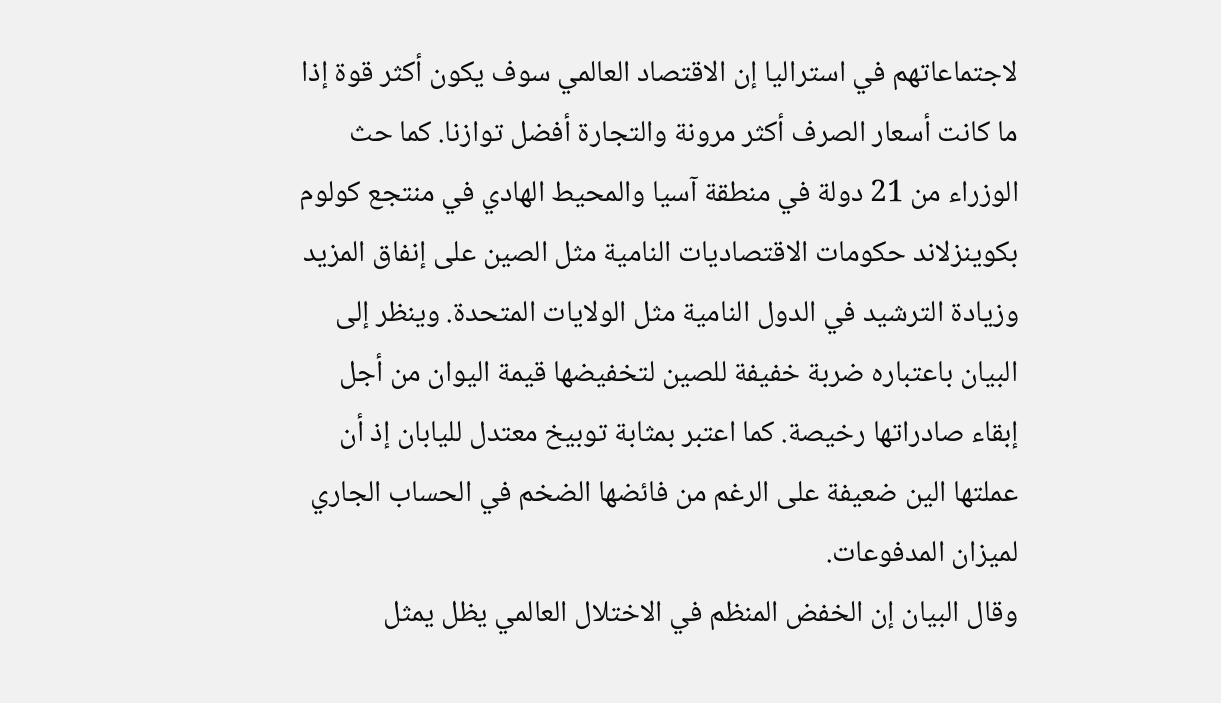لاجتماعاتهم في استراليا إن الاقتصاد العالمي سوف يكون أكثر قوة إذا ما كانت أسعار الصرف أكثر مرونة والتجارة أفضل توازنا. كما حث الوزراء من 21 دولة في منطقة آسيا والمحيط الهادي في منتجع كولوم بكوينزلاند حكومات الاقتصاديات النامية مثل الصين على إنفاق المزيد وزيادة الترشيد في الدول النامية مثل الولايات المتحدة. وينظر إلى البيان باعتباره ضربة خفيفة للصين لتخفيضها قيمة اليوان من أجل إبقاء صادراتها رخيصة. كما اعتبر بمثابة توبيخ معتدل لليابان إذ أن عملتها الين ضعيفة على الرغم من فائضها الضخم في الحساب الجاري لميزان المدفوعات.
وقال البيان إن الخفض المنظم في الاختلال العالمي يظل يمثل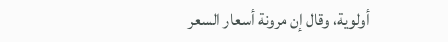أولوية، وقال إن مرونة أسعار السعر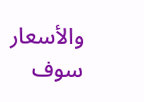والأسعار سوف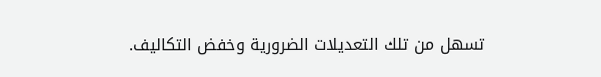تسهل من تلك التعديلات الضرورية وخفض التكاليف.